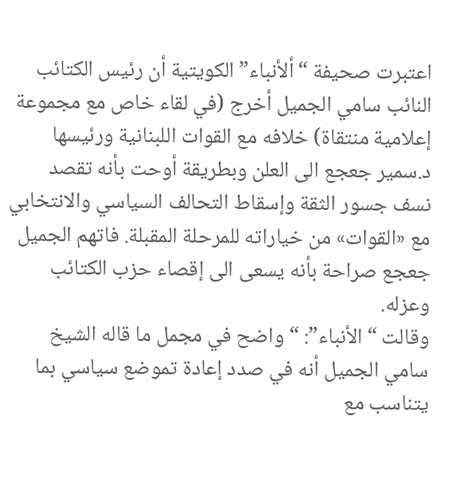اعتبرت صحيفة “ألأنباء” الكويتية أن رئيس الكتائب النائب سامي الجميل أخرج (في لقاء خاص مع مجموعة إعلامية منتقاة) خلافه مع القوات اللبنانية ورئيسها د.سمير جعجع الى العلن وبطريقة أوحت بأنه تقصد نسف جسور الثقة وإسقاط التحالف السياسي والانتخابي مع «القوات» من خياراته للمرحلة المقبلة. فاتهم الجميل جعجع صراحة بأنه يسعى الى إقصاء حزب الكتائب وعزله.
وقالت “الأنباء”: “واضح في مجمل ما قاله الشيخ سامي الجميل أنه في صدد إعادة تموضع سياسي بما يتناسب مع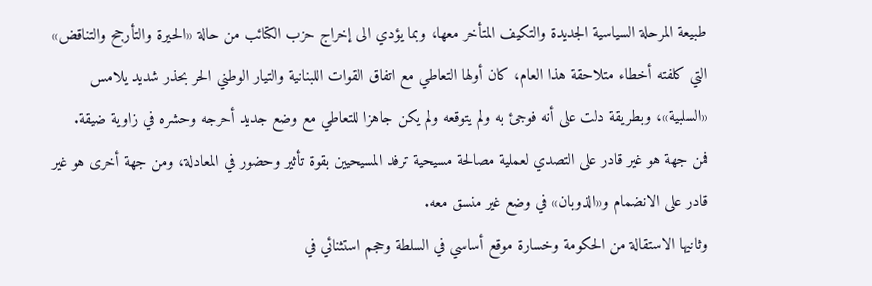طبيعة المرحلة السياسية الجديدة والتكيف المتأخر معها، وبما يؤدي الى إخراج حزب الكتائب من حالة «الحيرة والتأرجح والتناقض» التي كلفته أخطاء متلاحقة هذا العام، كان أولها التعاطي مع اتفاق القوات اللبنانية والتيار الوطني الحر بحذر شديد يلامس «السلبية»، وبطريقة دلت على أنه فوجئ به ولم يتوقعه ولم يكن جاهزا للتعاطي مع وضع جديد أحرجه وحشره في زاوية ضيقة.
فمن جهة هو غير قادر على التصدي لعملية مصالحة مسيحية ترفد المسيحيين بقوة تأثير وحضور في المعادلة، ومن جهة أخرى هو غير قادر على الانضمام و«الذوبان» في وضع غير منسق معه.
وثانيها الاستقالة من الحكومة وخسارة موقع أساسي في السلطة وحجم استثنائي في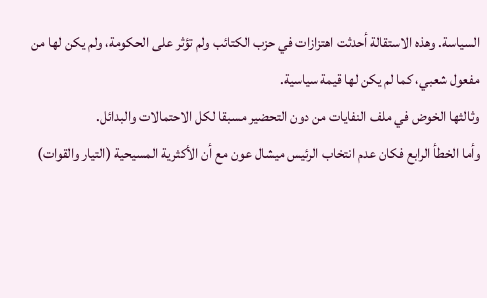السياسة. وهذه الاستقالة أحدثت اهتزازات في حزب الكتائب ولم تؤثر على الحكومة، ولم يكن لها من مفعول شعبي، كما لم يكن لها قيمة سياسية.
وثالثها الخوض في ملف النفايات من دون التحضير مسبقا لكل الاحتمالات والبدائل.
وأما الخطأ الرابع فكان عدم انتخاب الرئيس ميشال عون مع أن الأكثرية المسيحية (التيار والقوات)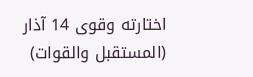اختارته وقوى 14 آذار (المستقبل والقوات)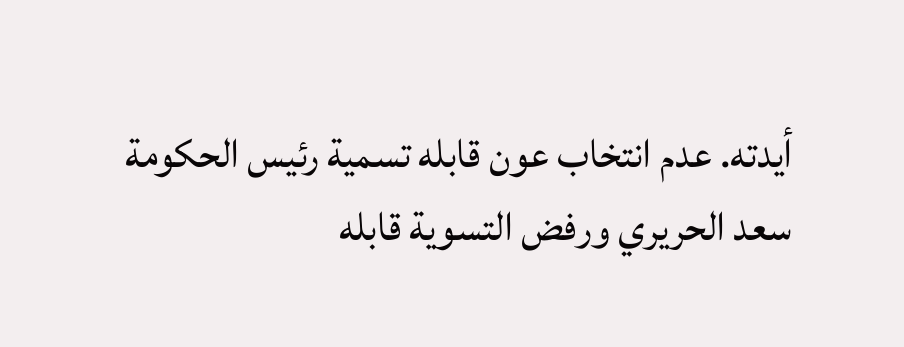أيدته. عدم انتخاب عون قابله تسمية رئيس الحكومة سعد الحريري ورفض التسوية قابله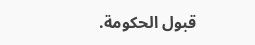قبول الحكومة.